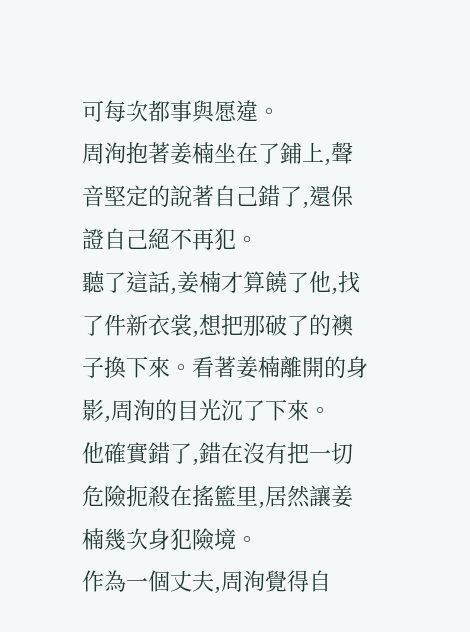可每次都事與愿違。
周洵抱著姜楠坐在了鋪上,聲音堅定的說著自己錯了,還保證自己絕不再犯。
聽了這話,姜楠才算饒了他,找了件新衣裳,想把那破了的襖子換下來。看著姜楠離開的身影,周洵的目光沉了下來。
他確實錯了,錯在沒有把一切危險扼殺在搖籃里,居然讓姜楠幾次身犯險境。
作為一個丈夫,周洵覺得自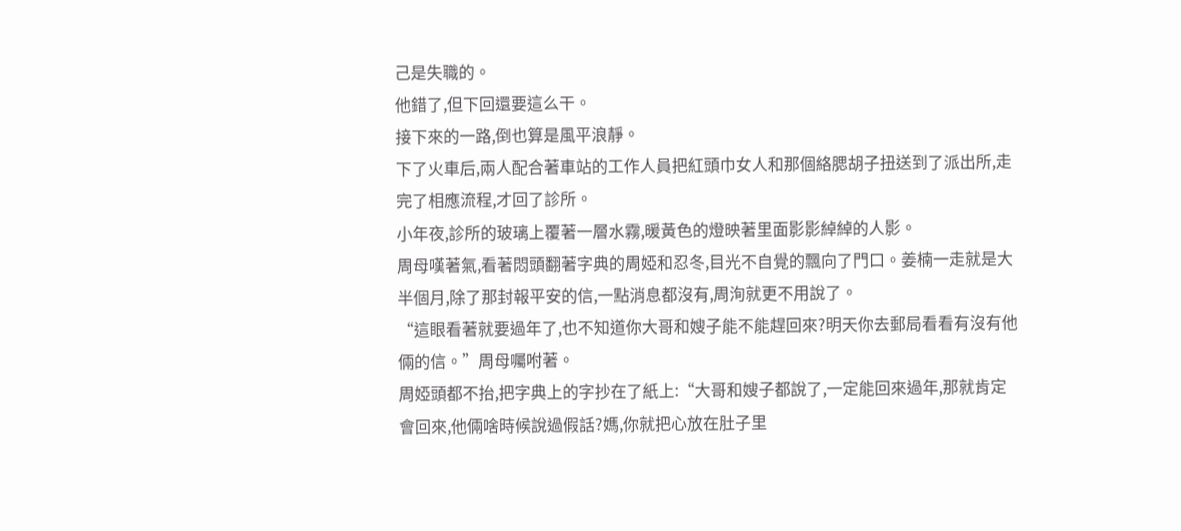己是失職的。
他錯了,但下回還要這么干。
接下來的一路,倒也算是風平浪靜。
下了火車后,兩人配合著車站的工作人員把紅頭巾女人和那個絡腮胡子扭送到了派出所,走完了相應流程,才回了診所。
小年夜,診所的玻璃上覆著一層水霧,暖黃色的燈映著里面影影綽綽的人影。
周母嘆著氣,看著悶頭翻著字典的周婭和忍冬,目光不自覺的飄向了門口。姜楠一走就是大半個月,除了那封報平安的信,一點消息都沒有,周洵就更不用說了。
“這眼看著就要過年了,也不知道你大哥和嫂子能不能趕回來?明天你去郵局看看有沒有他倆的信。”周母囑咐著。
周婭頭都不抬,把字典上的字抄在了紙上:“大哥和嫂子都說了,一定能回來過年,那就肯定會回來,他倆啥時候說過假話?媽,你就把心放在肚子里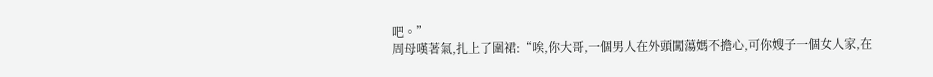吧。”
周母嘆著氣,扎上了圍裙:“唉,你大哥,一個男人在外頭闖蕩媽不擔心,可你嫂子一個女人家,在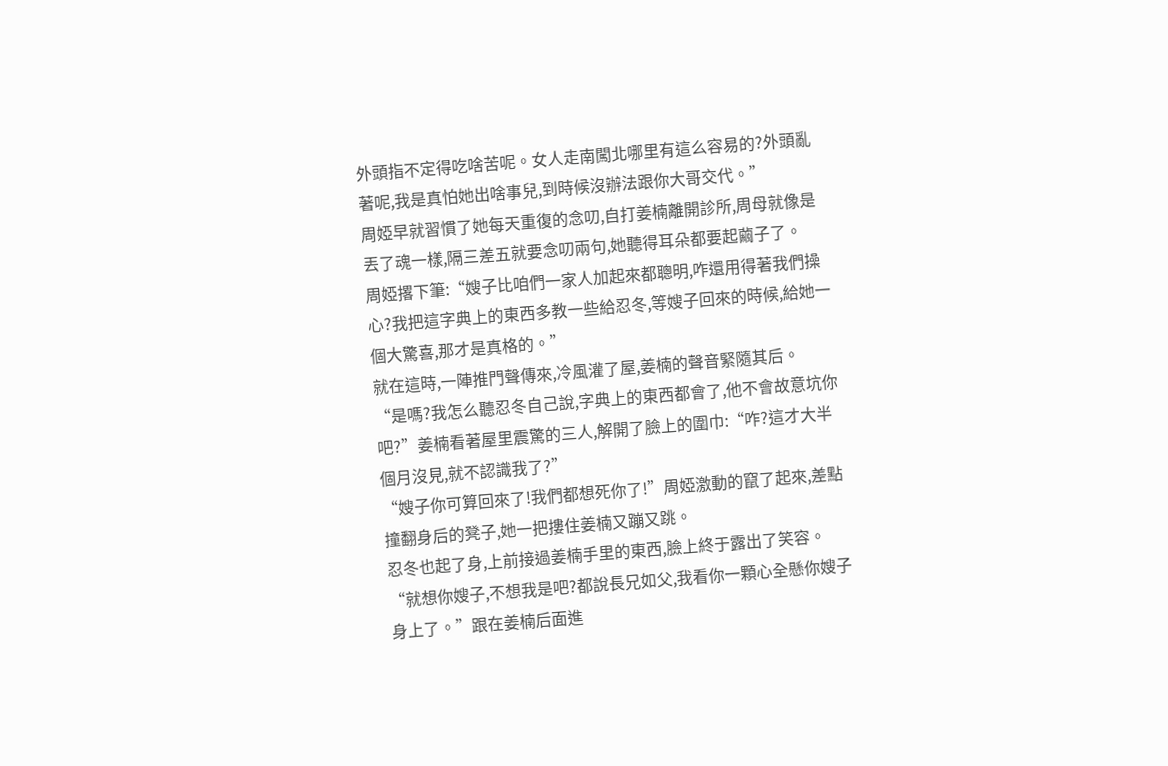外頭指不定得吃啥苦呢。女人走南闖北哪里有這么容易的?外頭亂著呢,我是真怕她出啥事兒,到時候沒辦法跟你大哥交代。”
周婭早就習慣了她每天重復的念叨,自打姜楠離開診所,周母就像是丟了魂一樣,隔三差五就要念叨兩句,她聽得耳朵都要起繭子了。
周婭撂下筆:“嫂子比咱們一家人加起來都聰明,咋還用得著我們操心?我把這字典上的東西多教一些給忍冬,等嫂子回來的時候,給她一個大驚喜,那才是真格的。”
就在這時,一陣推門聲傳來,冷風灌了屋,姜楠的聲音緊隨其后。
“是嗎?我怎么聽忍冬自己說,字典上的東西都會了,他不會故意坑你吧?”姜楠看著屋里震驚的三人,解開了臉上的圍巾:“咋?這才大半個月沒見,就不認識我了?”
“嫂子你可算回來了!我們都想死你了!”周婭激動的竄了起來,差點撞翻身后的凳子,她一把摟住姜楠又蹦又跳。
忍冬也起了身,上前接過姜楠手里的東西,臉上終于露出了笑容。
“就想你嫂子,不想我是吧?都說長兄如父,我看你一顆心全懸你嫂子身上了。”跟在姜楠后面進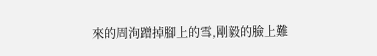來的周洵蹭掉腳上的雪,剛毅的臉上難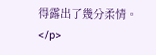得露出了幾分柔情。</p>